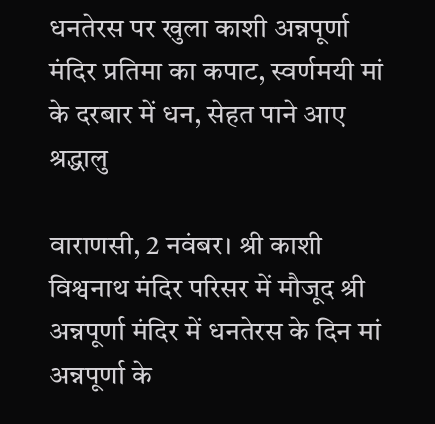धनतेरस पर खुला काशी अन्नपूर्णा मंदिर प्रतिमा का कपाट, स्वर्णमयी मां के दरबार में धन, सेहत पाने आए श्रद्धालु

वाराणसी, 2 नवंबर। श्री काशी विश्वनाथ मंदिर परिसर में मौजूद श्री अन्नपूर्णा मंदिर में धनतेरस के दिन मां अन्नपूर्णा के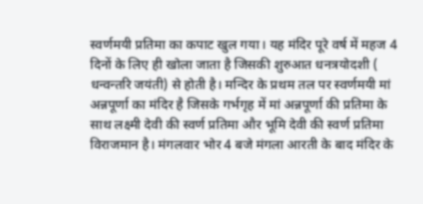स्वर्णमयी प्रतिमा का कपाट खुल गया। यह मंदिर पूरे वर्ष में महज 4 दिनों के लिए ही खोला जाता है जिसकी शुरुआत धनत्रयोदशी ( धन्वन्तरि जयंती) से होती है। मन्दिर के प्रथम तल पर स्वर्णमयी मां अन्नपूर्णा का मंदिर है जिसके गर्भगृह में मां अन्नपूर्णा की प्रतिमा के साथ लक्ष्मी देवी की स्वर्ण प्रतिमा और भूमि देवी की स्वर्ण प्रतिमा विराजमान है। मंगलवार भोर 4 बजे मंगला आरती के बाद मंदिर के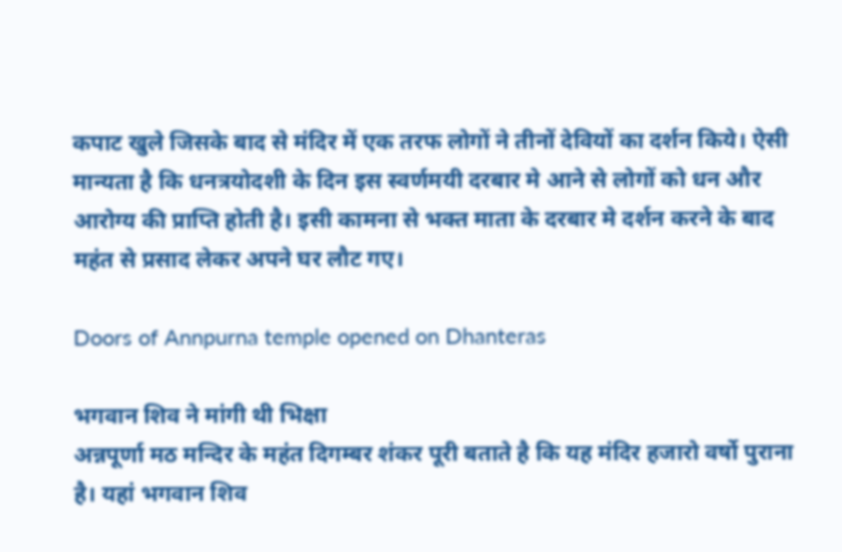कपाट खुले जिसके बाद से मंदिर में एक तरफ लोगों ने तीनों देवियों का दर्शन किये। ऐसी मान्यता है कि धनत्रयोदशी के दिन इस स्वर्णमयी दरबार मे आने से लोगों को धन और आरोग्य की प्राप्ति होती है। इसी कामना से भक्त माता के दरबार मे दर्शन करने के बाद महंत से प्रसाद लेकर अपने घर लौट गए।

Doors of Annpurna temple opened on Dhanteras

भगवान शिव ने मांगी थी भिक्षा
अन्नपूर्णा मठ मन्दिर के महंत दिगम्बर शंकर पूरी बताते है कि यह मंदिर हजारो वर्षो पुराना है। यहां भगवान शिव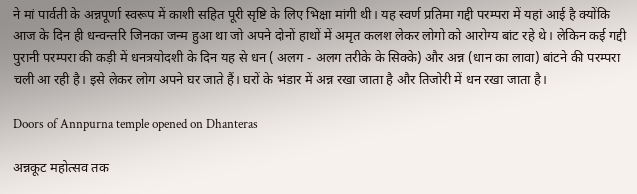ने मां पार्वती के अन्नपूर्णा स्वरूप में काशी सहित पूरी सृष्टि के लिए भिक्षा मांगी थी। यह स्वर्ण प्रतिमा गद्दी परम्परा में यहां आई है क्योंकि आज के दिन ही धन्वन्तरि जिनका जन्म हुआ था जो अपने दोनों हाथों में अमृत कलश लेकर लोगो को आरोग्य बांट रहे थे। लेकिन कई गद्दी पुरानी परम्परा की कड़ी में धनत्रयोदशी के दिन यह से धन ( अलग - अलग तरीके के सिक्के) और अन्न (धान का लावा) बांटने की परम्परा चली आ रही है। इसे लेकर लोग अपने घर जाते हैं। घरों के भंडार में अन्न रखा जाता है और तिजोरी में धन रखा जाता है।

Doors of Annpurna temple opened on Dhanteras

अन्नकूट महोत्सव तक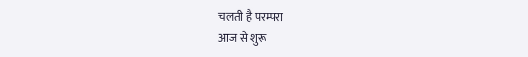चलती है परम्परा
आज से शुरू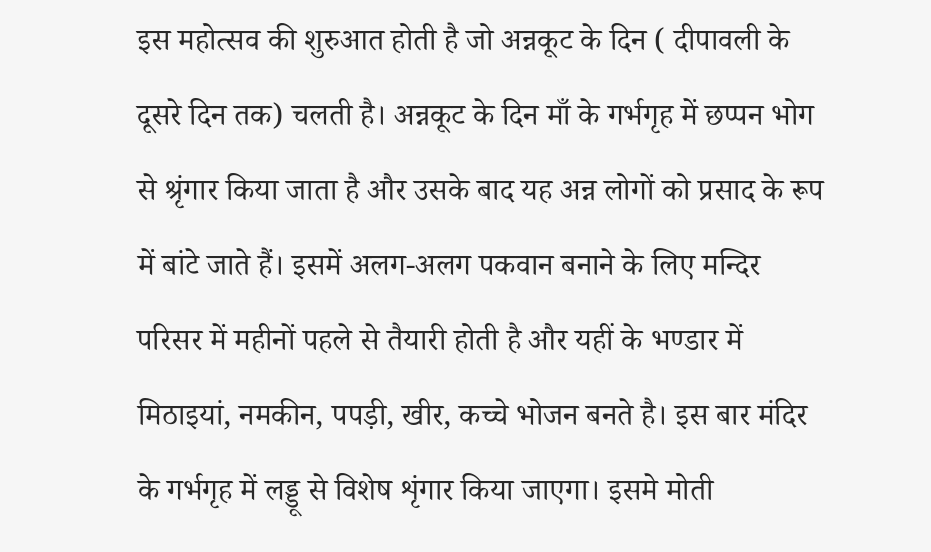इस महोत्सव की शुरुआत होती है जो अन्नकूट के दिन ( दीपावली के दूसरे दिन तक) चलती है। अन्नकूट के दिन माँ के गर्भगृह में छप्पन भोग से श्रृंगार किया जाता है और उसके बाद यह अन्न लोगों को प्रसाद के रूप में बांटे जाते हैं। इसमें अलग-अलग पकवान बनाने के लिए मन्दिर परिसर में महीनों पहले से तैयारी होती है और यहीं के भण्डार में मिठाइयां, नमकीन, पपड़ी, खीर, कच्चे भोजन बनते है। इस बार मंदिर के गर्भगृह में लड्डू से विशेष शृंगार किया जाएगा। इसमे मोती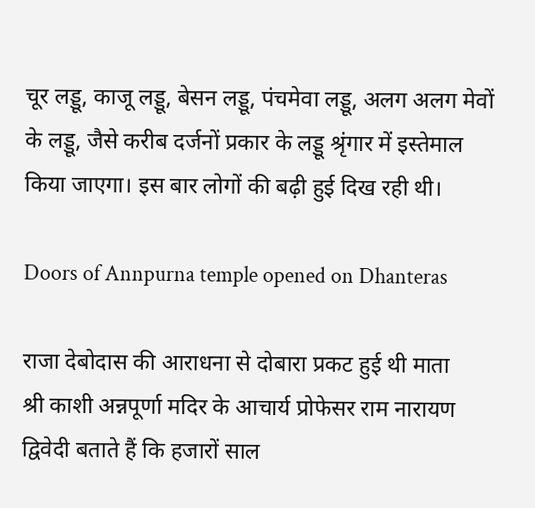चूर लड्डू, काजू लड्डू, बेसन लड्डू, पंचमेवा लड्डू, अलग अलग मेवों के लड्डू, जैसे करीब दर्जनों प्रकार के लड्डू श्रृंगार में इस्तेमाल किया जाएगा। इस बार लोगों की बढ़ी हुई दिख रही थी।

Doors of Annpurna temple opened on Dhanteras

राजा देबोदास की आराधना से दोबारा प्रकट हुई थी माता
श्री काशी अन्नपूर्णा मदिर के आचार्य प्रोफेसर राम नारायण द्विवेदी बताते हैं कि हजारों साल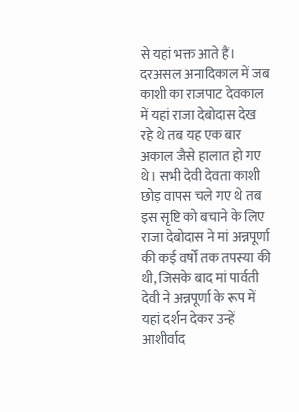से यहां भक्त आते हैं। दरअसल अनादिकाल में जब काशी का राजपाट देवकाल में यहां राजा देबोदास देख रहे थे तब यह एक बार अकाल जैसे हालात हो गए थे। सभी देवी देवता काशी छोड़ वापस चले गए थे तब इस सृष्टि को बचाने के लिए राजा देबोदास ने मां अन्नपूर्णा की कई वर्षों तक तपस्या की थी, जिसके बाद मां पार्वती देवी ने अन्नपूर्णा के रूप में यहां दर्शन देकर उन्हें आशीर्वाद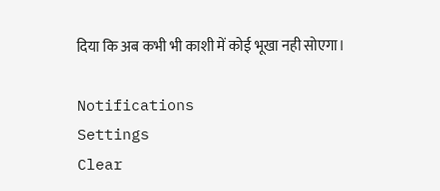दिया कि अब कभी भी काशी में कोई भूखा नही सोएगा।

Notifications
Settings
Clear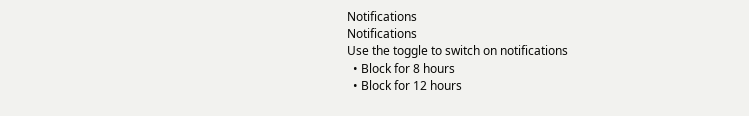Notifications
Notifications
Use the toggle to switch on notifications
  • Block for 8 hours
  • Block for 12 hours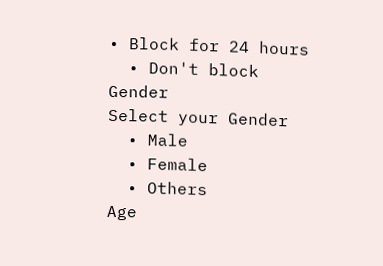• Block for 24 hours
  • Don't block
Gender
Select your Gender
  • Male
  • Female
  • Others
Age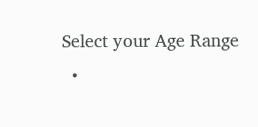Select your Age Range
  •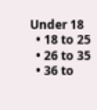Under 18
  • 18 to 25
  • 26 to 35
  • 36 to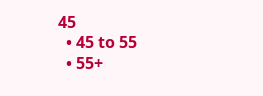45
  • 45 to 55
  • 55+